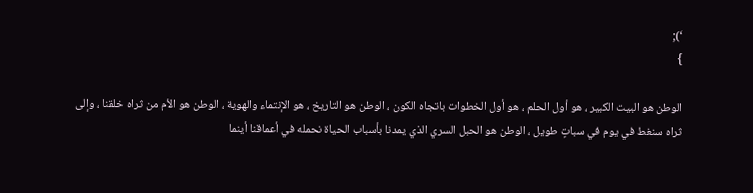‘);
}

الوطن هو البيت الكبير ، هو أول الحلم ، هو أول الخطوات باتجاه الكون ، الوطن هو التاريخ ، هو الإنتماء والهوية ، الوطن هو الأم من ثراه خلقنا ، وإلى ثراه سنغط في يوم في سباتٍ طويل ، الوطن هو الحبل السري الذي يمدنا بأسباب الحياة نحمله في أعماقنا أينما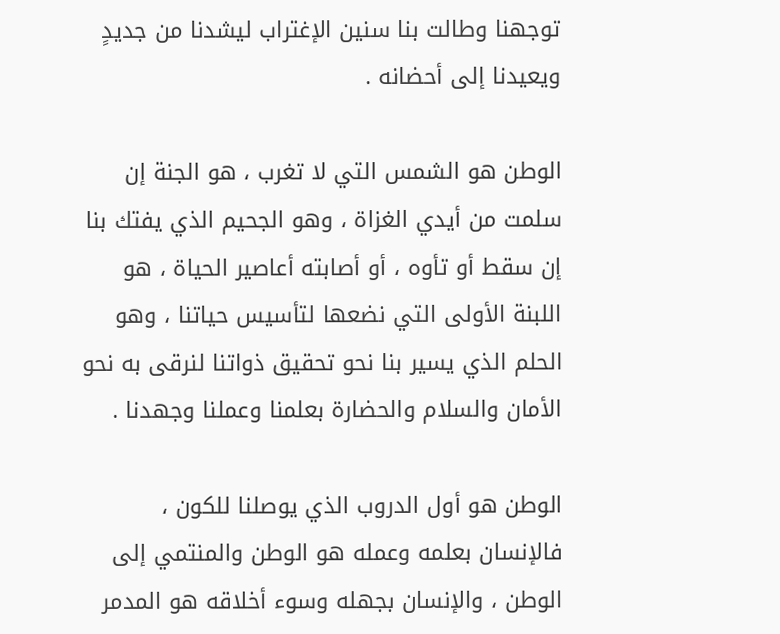توجهنا وطالت بنا سنين الإغتراب ليشدنا من جديدٍ ويعيدنا إلى أحضانه .

الوطن هو الشمس التي لا تغرب ، هو الجنة إن سلمت من أيدي الغزاة ، وهو الجحيم الذي يفتك بنا إن سقط أو تأوه ، أو أصابته أعاصير الحياة ، هو اللبنة الأولى التي نضعها لتأسيس حياتنا ، وهو الحلم الذي يسير بنا نحو تحقيق ذواتنا لنرقى به نحو الأمان والسلام والحضارة بعلمنا وعملنا وجهدنا .

الوطن هو أول الدروب الذي يوصلنا للكون ، فالإنسان بعلمه وعمله هو الوطن والمنتمي إلى الوطن ، والإنسان بجهله وسوء أخلاقه هو المدمر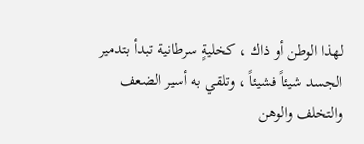لهذا الوطن أو ذاك ، كخليةٍ سرطانية تبدأ بتدمير الجسد شيئاً فشيئاً ، وتلقي به أسير الضعف والتخلف والوهن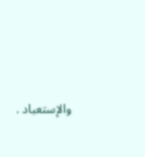والإستعباد .